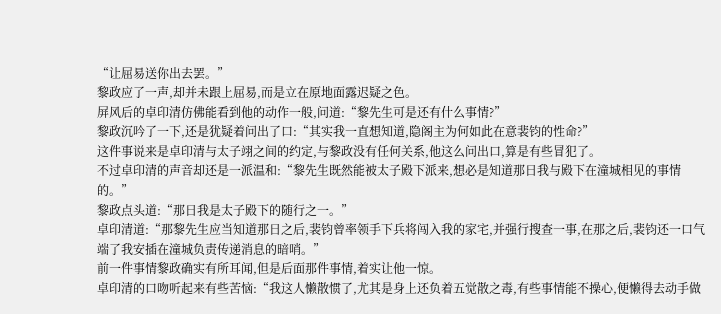“让屈易送你出去罢。”
黎政应了一声,却并未跟上屈易,而是立在原地面露迟疑之色。
屏风后的卓印清仿佛能看到他的动作一般,问道:“黎先生可是还有什么事情?”
黎政沉吟了一下,还是犹疑着问出了口:“其实我一直想知道,隐阁主为何如此在意裴钧的性命?”
这件事说来是卓印清与太子翊之间的约定,与黎政没有任何关系,他这么问出口,算是有些冒犯了。
不过卓印清的声音却还是一派温和:“黎先生既然能被太子殿下派来,想必是知道那日我与殿下在潼城相见的事情的。”
黎政点头道:“那日我是太子殿下的随行之一。”
卓印清道:“那黎先生应当知道那日之后,裴钧曾率领手下兵将闯入我的家宅,并强行搜查一事,在那之后,裴钧还一口气端了我安插在潼城负责传递消息的暗哨。”
前一件事情黎政确实有所耳闻,但是后面那件事情,着实让他一惊。
卓印清的口吻听起来有些苦恼:“我这人懒散惯了,尤其是身上还负着五觉散之毒,有些事情能不操心,便懒得去动手做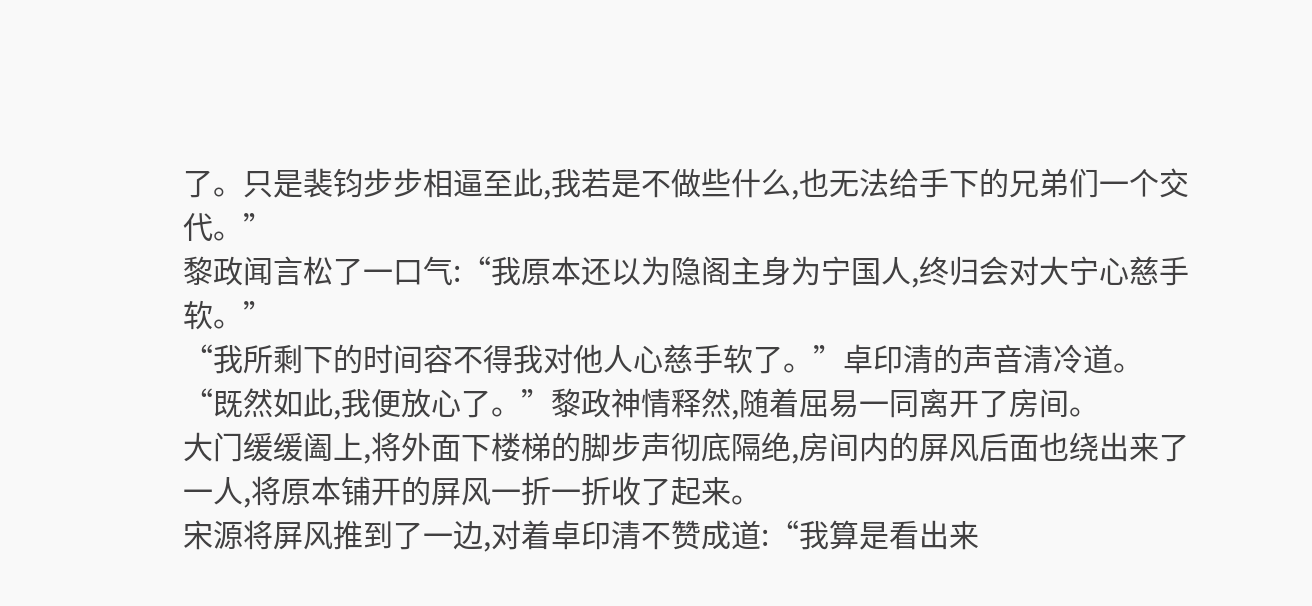了。只是裴钧步步相逼至此,我若是不做些什么,也无法给手下的兄弟们一个交代。”
黎政闻言松了一口气:“我原本还以为隐阁主身为宁国人,终归会对大宁心慈手软。”
“我所剩下的时间容不得我对他人心慈手软了。”卓印清的声音清冷道。
“既然如此,我便放心了。”黎政神情释然,随着屈易一同离开了房间。
大门缓缓阖上,将外面下楼梯的脚步声彻底隔绝,房间内的屏风后面也绕出来了一人,将原本铺开的屏风一折一折收了起来。
宋源将屏风推到了一边,对着卓印清不赞成道:“我算是看出来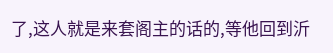了,这人就是来套阁主的话的,等他回到沂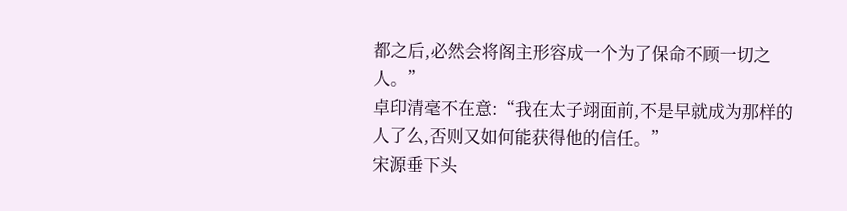都之后,必然会将阁主形容成一个为了保命不顾一切之人。”
卓印清毫不在意:“我在太子翊面前,不是早就成为那样的人了么,否则又如何能获得他的信任。”
宋源垂下头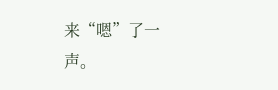来“嗯”了一声。